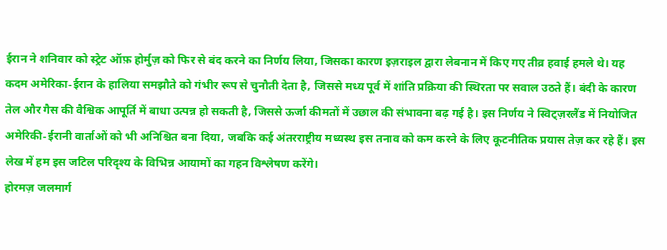ईरान ने शनिवार को स्ट्रेट ऑफ़ होर्मुज़ को फिर से बंद करने का निर्णय लिया, जिसका कारण इज़राइल द्वारा लेबनान में किए गए तीव्र हवाई हमले थे। यह कदम अमेरिका‑ईरान के हालिया समझौते को गंभीर रूप से चुनौती देता है, जिससे मध्य पूर्व में शांति प्रक्रिया की स्थिरता पर सवाल उठते हैं। बंदी के कारण तेल और गैस की वैश्विक आपूर्ति में बाधा उत्पन्न हो सकती है, जिससे ऊर्जा कीमतों में उछाल की संभावना बढ़ गई है। इस निर्णय ने स्विट्ज़रलैंड में नियोजित अमेरिकी‑ईरानी वार्ताओं को भी अनिश्चित बना दिया, जबकि कई अंतरराष्ट्रीय मध्यस्थ इस तनाव को कम करने के लिए कूटनीतिक प्रयास तेज़ कर रहे हैं। इस लेख में हम इस जटिल परिदृश्य के विभिन्न आयामों का गहन विश्लेषण करेंगे।
होरमज़ जलमार्ग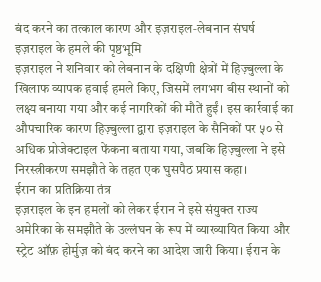बंद करने का तत्काल कारण और इज़राइल‑लेबनान संघर्ष
इज़राइल के हमले की पृष्ठभूमि
इज़राइल ने शनिवार को लेबनान के दक्षिणी क्षेत्रों में हिज़्बुल्ला के खिलाफ व्यापक हवाई हमले किए, जिसमें लगभग बीस स्थानों को लक्ष्य बनाया गया और कई नागरिकों की मौतें हुईं। इस कार्रवाई का औपचारिक कारण हिज़्बुल्ला द्वारा इज़राइल के सैनिकों पर ५० से अधिक प्रोजेक्टाइल फेंकना बताया गया, जबकि हिज़्बुल्ला ने इसे निरस्त्रीकरण समझौते के तहत एक घुसपैठ प्रयास कहा।
ईरान का प्रतिक्रिया तंत्र
इज़राइल के इन हमलों को लेकर ईरान ने इसे संयुक्त राज्य अमेरिका के समझौते के उल्लंघन के रूप में व्याख्यायित किया और स्ट्रेट ऑफ़ होर्मुज़ को बंद करने का आदेश जारी किया। ईरान के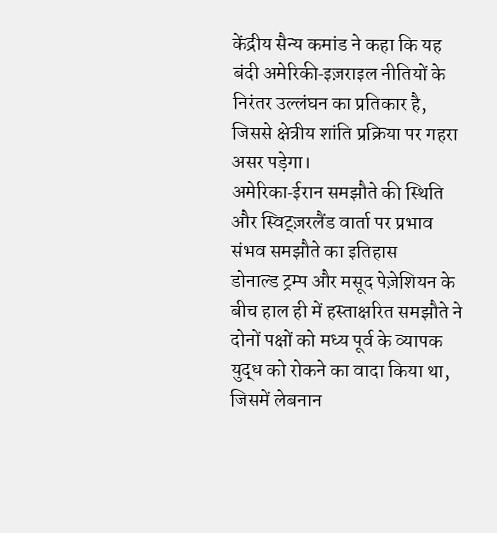केंद्रीय सैन्य कमांड ने कहा कि यह बंदी अमेरिकी‑इज़राइल नीतियों के निरंतर उल्लंघन का प्रतिकार है, जिससे क्षेत्रीय शांति प्रक्रिया पर गहरा असर पड़ेगा।
अमेरिका‑ईरान समझौते की स्थिति और स्विट्ज़रलैंड वार्ता पर प्रभाव
संभव समझौते का इतिहास
डोनाल्ड ट्रम्प और मसूद पेज़ेशियन के बीच हाल ही में हस्ताक्षरित समझौते ने दोनों पक्षों को मध्य पूर्व के व्यापक युद्ध को रोकने का वादा किया था, जिसमें लेबनान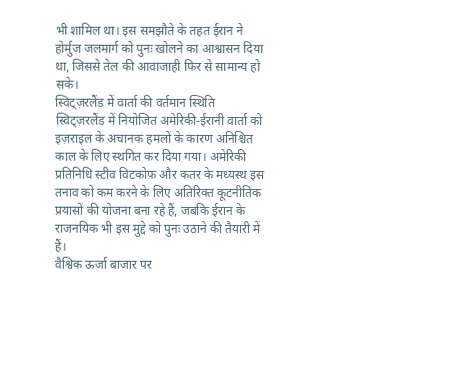भी शामिल था। इस समझौते के तहत ईरान ने होर्मुज़ जलमार्ग को पुनः खोलने का आश्वासन दिया था, जिससे तेल की आवाजाही फिर से सामान्य हो सके।
स्विट्ज़रलैंड में वार्ता की वर्तमान स्थिति
स्विट्ज़रलैंड में नियोजित अमेरिकी‑ईरानी वार्ता को इज़राइल के अचानक हमलों के कारण अनिश्चित काल के लिए स्थगित कर दिया गया। अमेरिकी प्रतिनिधि स्टीव विटकोफ़ और कतर के मध्यस्थ इस तनाव को कम करने के लिए अतिरिक्त कूटनीतिक प्रयासों की योजना बना रहे हैं, जबकि ईरान के राजनयिक भी इस मुद्दे को पुनः उठाने की तैयारी में हैं।
वैश्विक ऊर्जा बाजार पर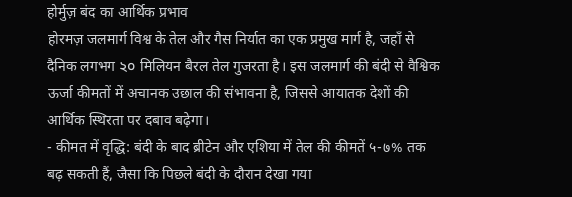होर्मुज़ बंद का आर्थिक प्रभाव
होरमज़ जलमार्ग विश्व के तेल और गैस निर्यात का एक प्रमुख मार्ग है, जहाँ से दैनिक लगभग ২০ मिलियन बैरल तेल गुजरता है। इस जलमार्ग की बंदी से वैश्विक ऊर्जा कीमतों में अचानक उछाल की संभावना है, जिससे आयातक देशों की आर्थिक स्थिरता पर दबाव बढ़ेगा।
- कीमत में वृद्धि: बंदी के बाद ब्रीटेन और एशिया में तेल की कीमतें ५-७% तक बढ़ सकती हैं, जैसा कि पिछले बंदी के दौरान देखा गया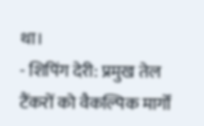था।
- शिपिंग देरी: प्रमुख तेल टैंकरों को वैकल्पिक मार्गों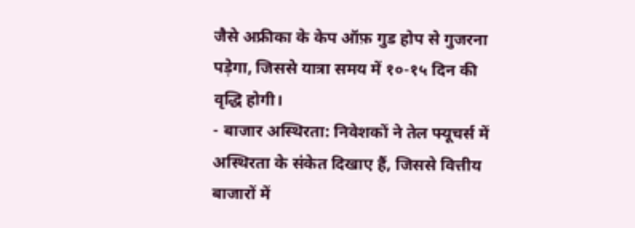जैसे अफ्रीका के केप ऑफ़ गुड होप से गुजरना पड़ेगा, जिससे यात्रा समय में १०-१५ दिन की वृद्धि होगी।
- बाजार अस्थिरता: निवेशकों ने तेल फ्यूचर्स में अस्थिरता के संकेत दिखाए हैं, जिससे वित्तीय बाजारों में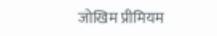जोखिम प्रीमियम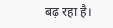बढ़ रहा है।